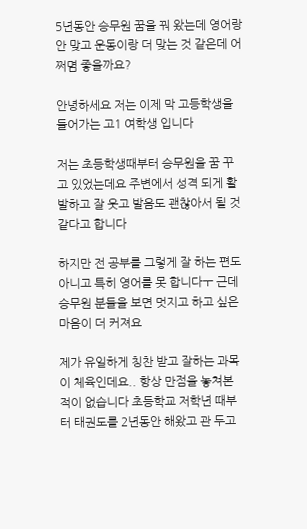5년동안 승무원 꿈을 꿔 왔는데 영어랑 안 맞고 운동이랑 더 맞는 것 같은데 어쩌몀 좋을까요?

안녕하세요 저는 이제 막 고등학생을 들어가는 고1 여학생 입니다

저는 초등학생때부터 승무원을 꿈 꾸고 있었는데요 주변에서 성격 되게 활발하고 잘 웃고 발음도 괜찮아서 될 것 같다고 합니다

하지만 전 공부를 그렇게 잘 하는 편도 아니고 특히 영어를 못 합니다ㅜ 근데 승무원 분들을 보면 멋지고 하고 싶은 마음이 더 커져요

제가 유일하게 칭찬 받고 잘하는 과목이 체육인데요.. 항상 만점을 놓쳐본 적이 없습니다 초등학교 저학년 때부터 태권도를 2년동안 해왔고 관 두고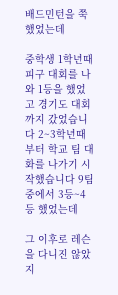배드민턴을 쭉 했었는데

중학생 1학년때 피구 대회를 나와 1등을 했었고 경기도 대회까지 갔었습니다 2~3학년때부터 학교 팀 대화를 나가기 시작했습니다 9팀 중에서 3등~4등 했었는데

그 이후로 레슨을 다니진 않았지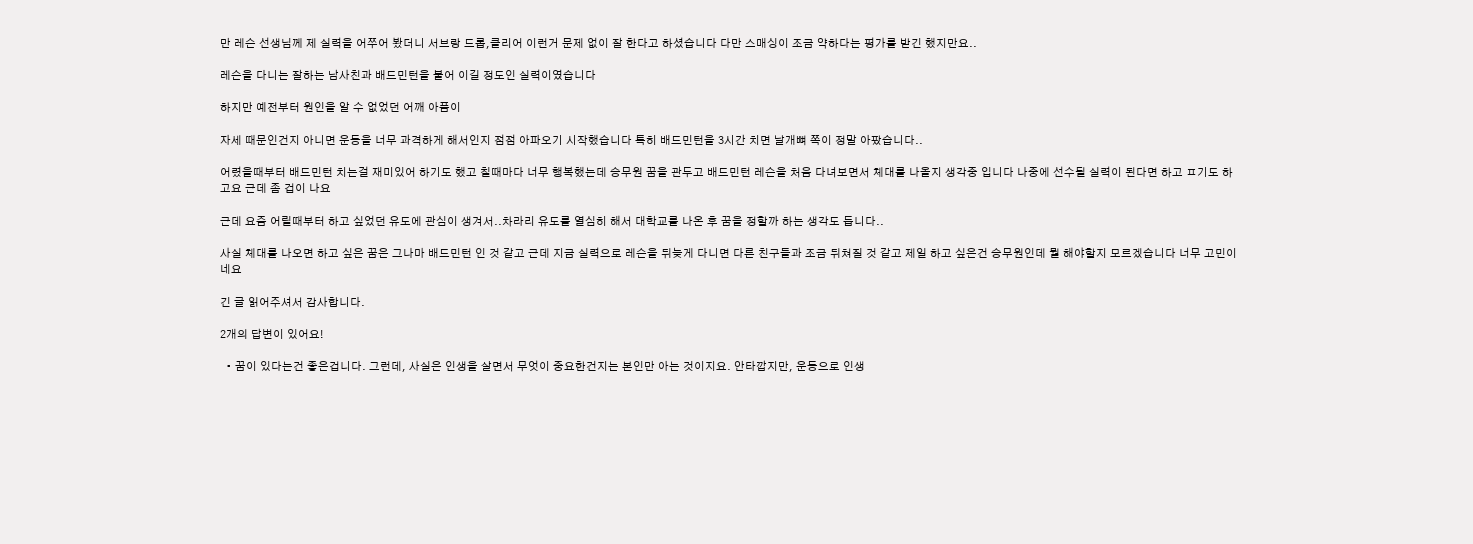만 레슨 선생님께 제 실력을 어쭈어 봤더니 서브랑 드롭,클리어 이런거 문제 없이 잘 한다고 하셨습니다 다만 스매싱이 조금 약하다는 평가를 받긴 했지만요..

레슨을 다니는 잘하는 남사친과 배드민턴을 붙어 이길 정도인 실력이였습니다

하지만 예전부터 원인을 알 수 없었던 어깨 아픔이

자세 때문인건지 아니면 운동을 너무 과격하게 해서인지 점점 아파오기 시작했습니다 특히 배드민턴을 3시간 치면 날개뼈 쪽이 정말 아팠습니다..

어렸을때부터 배드민턴 치는걸 재미있어 하기도 했고 칠때마다 너무 행복했는데 승무원 꿈을 관두고 배드민턴 레슨을 처음 다녀보면서 체대를 나올지 생각중 입니다 나중에 선수될 실력이 된다면 하고 ㅍ기도 하고요 근데 좀 겁이 나요

근데 요즘 어릴때부터 하고 싶었던 유도에 관심이 생겨서..차라리 유도를 열심히 해서 대학교를 나온 후 꿈을 정할까 하는 생각도 듭니다..

사실 체대를 나오면 하고 싶은 꿈은 그나마 배드민턴 인 것 같고 근데 지금 실력으로 레슨을 뒤늦게 다니면 다른 친구들과 조금 뒤쳐질 것 같고 제일 하고 싶은건 승무원인데 뭘 해야할지 모르겠습니다 너무 고민이네요

긴 글 읽어주셔서 감사합니다.

2개의 답변이 있어요!

  • 꿈이 있다는건 좋은겁니다. 그런데, 사실은 인생을 살면서 무엇이 중요한건지는 본인만 아는 것이지요. 안타깝지만, 운동으로 인생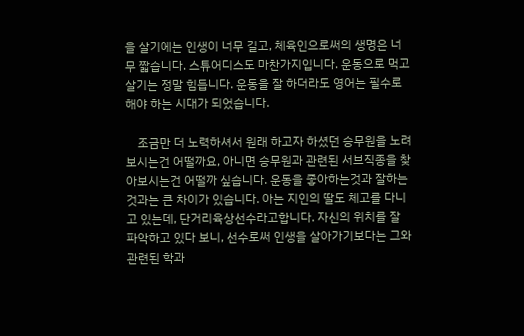을 살기에는 인생이 너무 길고, 체육인으로써의 생명은 너무 짧습니다. 스튜어디스도 마찬가지입니다. 운동으로 먹고 살기는 정말 힘듭니다. 운동을 잘 하더라도 영어는 필수로 해야 하는 시대가 되었습니다.

    조금만 더 노력하셔서 원래 하고자 하셨던 승무원을 노려보시는건 어떨까요, 아니면 승무원과 관련된 서브직종을 찾아보시는건 어떨까 싶습니다. 운동을 좋아하는것과 잘하는것과는 큰 차이가 있습니다. 아는 지인의 딸도 체고를 다니고 있는데, 단거리육상선수라고합니다. 자신의 위치를 잘 파악하고 있다 보니, 선수로써 인생을 살아가기보다는 그와 관련된 학과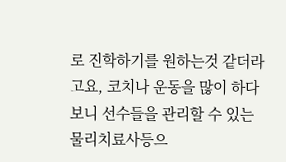로 진학하기를 원하는것 같더라고요, 코치나 운동을 많이 하다보니 선수들을 관리할 수 있는 물리치료사등으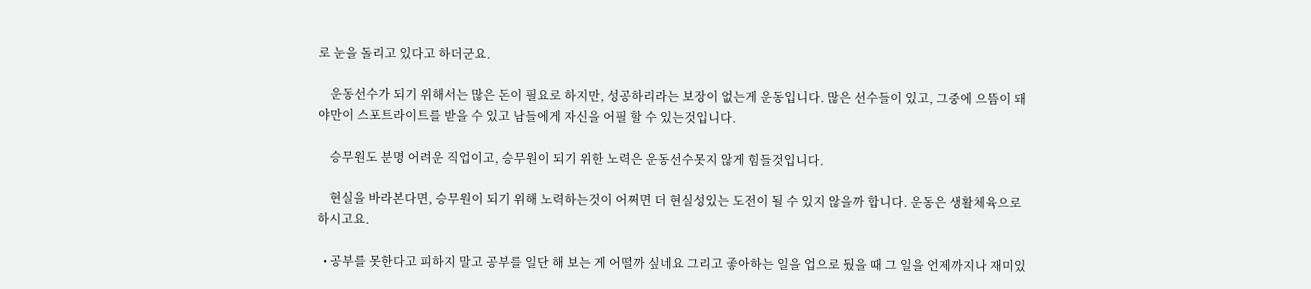로 눈을 돌리고 있다고 하더군요.

    운동선수가 되기 위해서는 많은 돈이 필요로 하지만, 성공하리라는 보장이 없는게 운동입니다. 많은 선수들이 있고, 그중에 으뜸이 돼야만이 스포트라이트를 받을 수 있고 남들에게 자신을 어필 할 수 있는것입니다.

    승무원도 분명 어려운 직업이고, 승무원이 되기 위한 노력은 운동선수못지 않게 힘들것입니다.

    현실을 바라본다면, 승무원이 되기 위해 노력하는것이 어쩌면 더 현실성있는 도전이 될 수 있지 않을까 합니다. 운동은 생활체육으로 하시고요.

  • 공부를 못한다고 피하지 말고 공부를 일단 해 보는 게 어떨까 싶네요 그리고 좋아하는 일을 업으로 뒀을 때 그 일을 언제까지나 재미있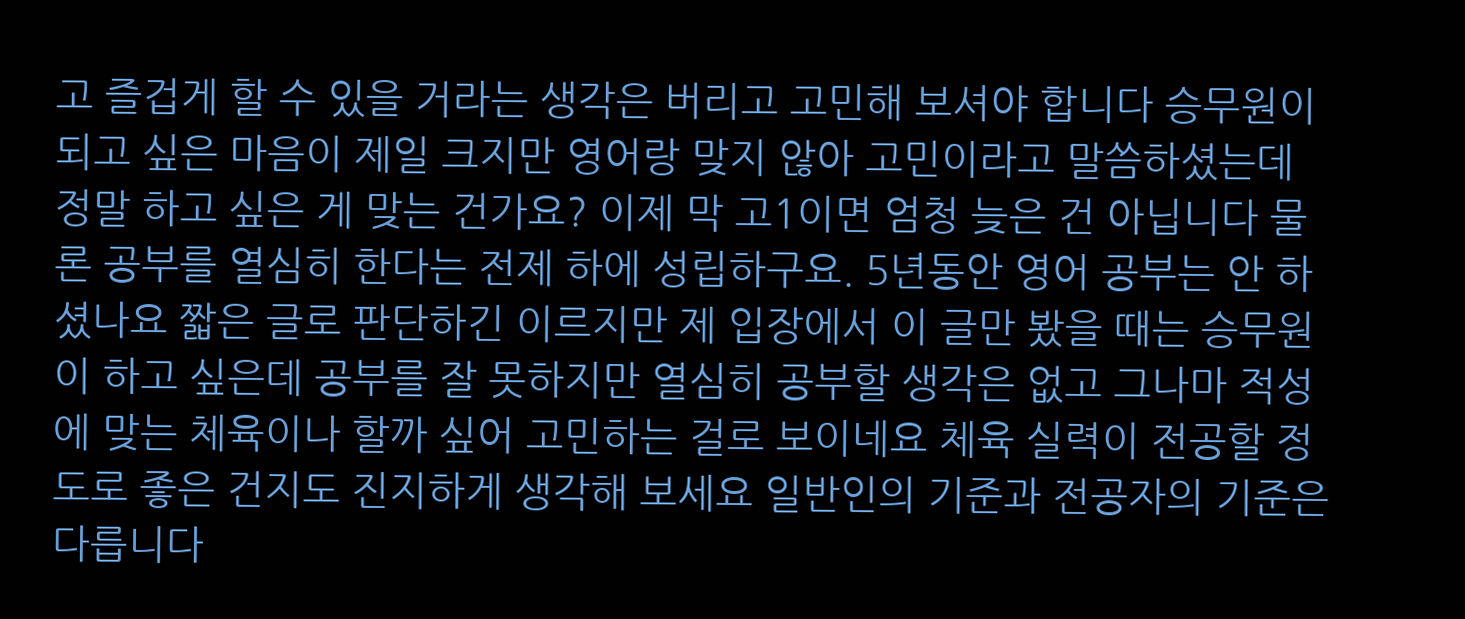고 즐겁게 할 수 있을 거라는 생각은 버리고 고민해 보셔야 합니다 승무원이 되고 싶은 마음이 제일 크지만 영어랑 맞지 않아 고민이라고 말씀하셨는데 정말 하고 싶은 게 맞는 건가요? 이제 막 고1이면 엄청 늦은 건 아닙니다 물론 공부를 열심히 한다는 전제 하에 성립하구요. 5년동안 영어 공부는 안 하셨나요 짧은 글로 판단하긴 이르지만 제 입장에서 이 글만 봤을 때는 승무원이 하고 싶은데 공부를 잘 못하지만 열심히 공부할 생각은 없고 그나마 적성에 맞는 체육이나 할까 싶어 고민하는 걸로 보이네요 체육 실력이 전공할 정도로 좋은 건지도 진지하게 생각해 보세요 일반인의 기준과 전공자의 기준은 다릅니다